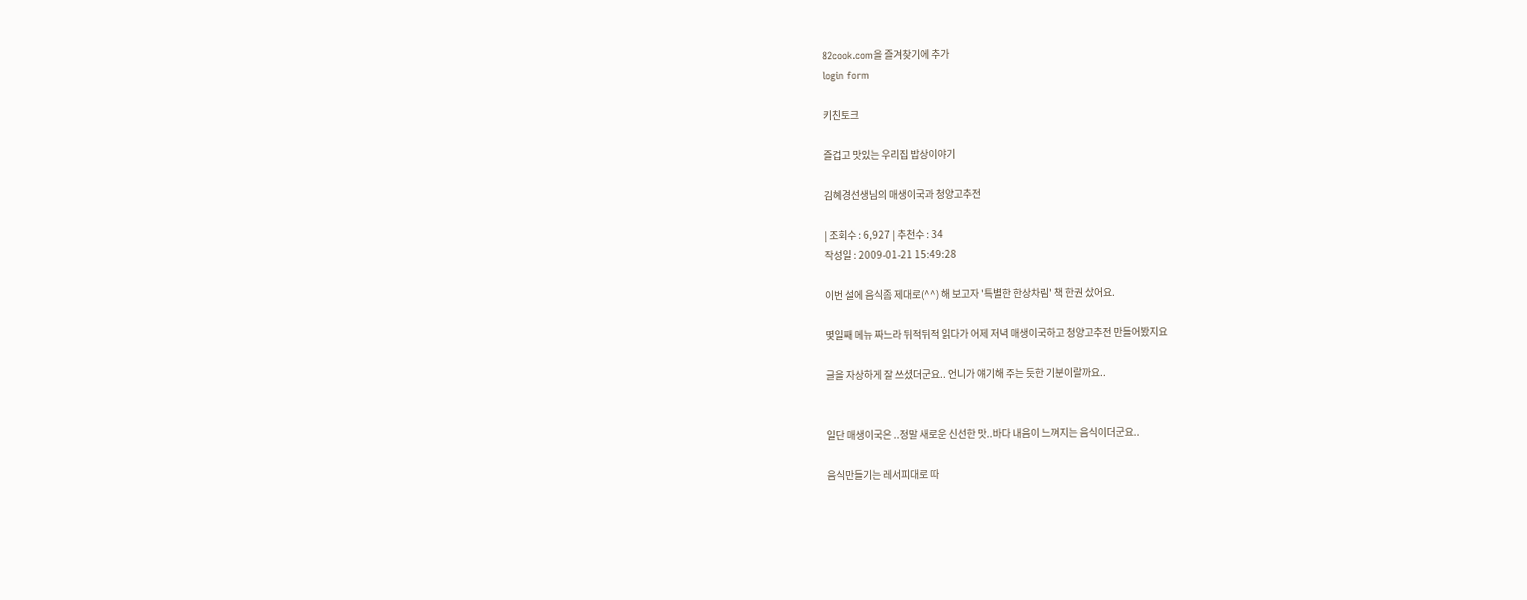82cook.com을 즐겨찾기에 추가
login form

키친토크

즐겁고 맛있는 우리집 밥상이야기

김혜경선생님의 매생이국과 청양고추전

| 조회수 : 6,927 | 추천수 : 34
작성일 : 2009-01-21 15:49:28

이번 설에 음식좀 제대로(^^) 해 보고자 '특별한 한상차림' 책 한권 샀어요.

몇일째 메뉴 짜느라 뒤적뒤적 읽다가 어제 저녁 매생이국하고 청양고추전 만들어봤지요

글을 자상하게 잘 쓰셨더군요.. 언니가 얘기해 주는 듯한 기분이랄까요..


일단 매생이국은 ..정말 새로운 신선한 맛..바다 내음이 느껴지는 음식이더군요..

음식만들기는 레서피대로 따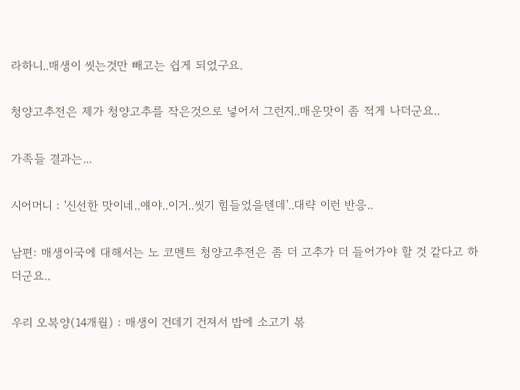라하니..매생이 씻는것만 빼고는 쉽게 되었구요.

청양고추전은 제가 청양고추를 작은것으로 넣어서 그런지..매운맛이 좀 적게 나더군요..

가족들 결과는...

시어머니 : '신선한 맛이네..얘야..이거..씻기 힘들었을텐데'..대략 이런 반응..

남편: 매생이국에 대해서는 노 코멘트 청양고추전은 좀 더 고추가 더 들어가야 할 것 같다고 하더군요..

우리 오복양(14개월) : 매생이 건데기 건져서 밥에 소고기 볶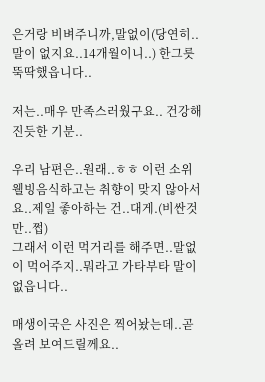은거랑 비벼주니까,말없이(당연히..말이 없지요..14개월이니..) 한그릇 뚝딱했읍니다..

저는..매우 만족스러웠구요.. 건강해 진듯한 기분..

우리 남편은..원래..ㅎㅎ 이런 소위 웰빙음식하고는 취향이 맞지 않아서요..제일 좋아하는 건..대게.(비싼것만..쩝)
그래서 이런 먹거리를 해주면..말없이 먹어주지..뭐라고 가타부타 말이 없읍니다..

매생이국은 사진은 찍어놨는데..곧 올려 보여드릴께요..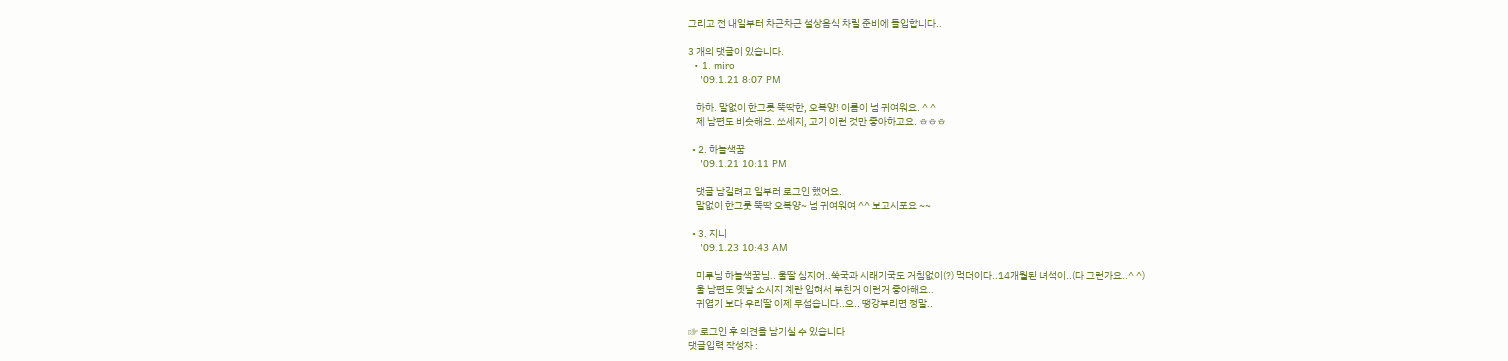그리고 전 내일부터 차근차근 설상음식 차릴 준비에 돌입합니다..

3 개의 댓글이 있습니다.
  • 1. miro
    '09.1.21 8:07 PM

    하하. 말없이 한그릇 뚝딱한, 오복양! 이름이 넘 귀여워요. ^ ^
    제 남편도 비슷해요. 쏘세지, 고기 이런 것만 좋아하고요. ㅎㅎㅎ

  • 2. 하늘색꿈
    '09.1.21 10:11 PM

    댓글 남길려고 일부러 로그인 했어요.
    말없이 한그룻 뚝딱 오복양~ 넘 귀여워여 ^^ 보고시포요 ~~

  • 3. 지니
    '09.1.23 10:43 AM

    미루님 하늘색꿈님.. 울딸 심지어..쑥국과 시래기국도 거침없이(?) 먹더이다..14개월된 녀석이..(다 그런가요..^ ^)
    울 남편도 옛날 소시지 계란 입혀서 부친거 이런거 좋아해요..
    귀엽기 보다 우리딸 이제 무섭습니다..으.. 땡강부리면 정말..

☞ 로그인 후 의견을 남기실 수 있습니다
댓글입력 작성자 :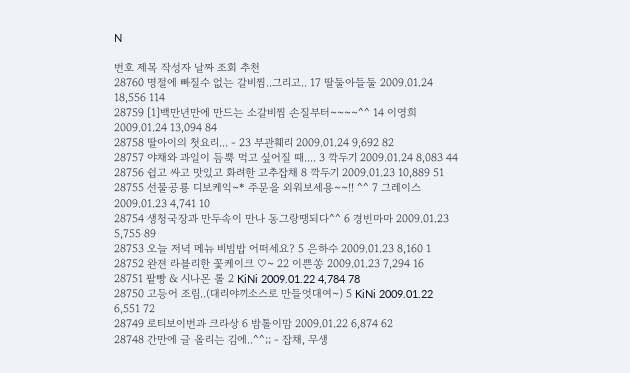N

번호 제목 작성자 날짜 조회 추천
28760 명절에 빠질수 없는 갈비찜..그리고.. 17 딸둘아들둘 2009.01.24 18,556 114
28759 [1]백만년만에 만드는 소갈비찜 손질부터~~~~^^ 14 이영희 2009.01.24 13,094 84
28758 딸아이의 첫요리... - 23 부관훼리 2009.01.24 9,692 82
28757 야채와 과일이 듬뿍 먹고 싶어질 때.... 3 깍두기 2009.01.24 8,083 44
28756 쉽고 싸고 맛있고 화려한 고추잡채 8 깍두기 2009.01.23 10,889 51
28755 선물공룡 디보케익~* 주문을 외워보세용~~!! ^^ 7 그레이스 2009.01.23 4,741 10
28754 생청국장과 만두속이 만나 동그랑땡되다^^ 6 경빈마마 2009.01.23 5,755 89
28753 오늘 저녁 메뉴 비빔밥 어떠세요? 5 은하수 2009.01.23 8,160 1
28752 완젼 라블리한 꽃케이크 ♡~ 22 이쁜쏭 2009.01.23 7,294 16
28751 팥빵 & 시나몬 롤 2 KiNi 2009.01.22 4,784 78
28750 고등어 조림..(대리야끼소스로 만들엇대여~) 5 KiNi 2009.01.22 6,551 72
28749 로티보이번과 크라상 6 밤톨이맘 2009.01.22 6,874 62
28748 간만에 글 올리는 김에..^^;; - 잡채, 무생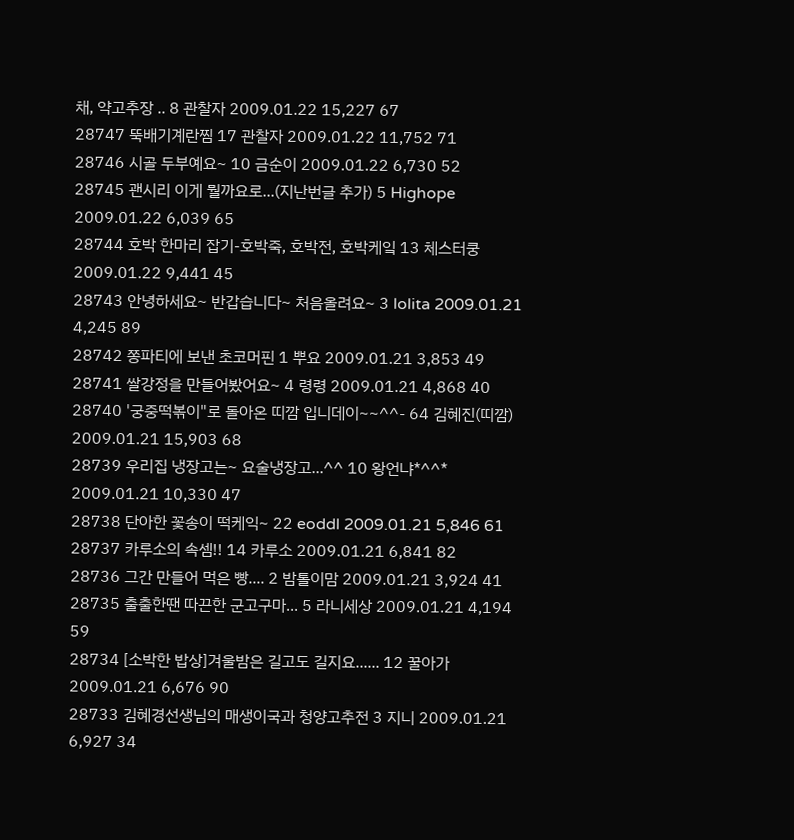채, 약고추장 .. 8 관찰자 2009.01.22 15,227 67
28747 뚝배기계란찜 17 관찰자 2009.01.22 11,752 71
28746 시골 두부예요~ 10 금순이 2009.01.22 6,730 52
28745 괜시리 이게 뭘까요로...(지난번글 추가) 5 Highope 2009.01.22 6,039 65
28744 호박 한마리 잡기-호박죽, 호박전, 호박케잌 13 체스터쿵 2009.01.22 9,441 45
28743 안녕하세요~ 반갑습니다~ 처음올려요~ 3 lolita 2009.01.21 4,245 89
28742 쫑파티에 보낸 초코머핀 1 뿌요 2009.01.21 3,853 49
28741 쌀강정을 만들어봤어요~ 4 령령 2009.01.21 4,868 40
28740 '궁중떡볶이"로 돌아온 띠깜 입니데이~~^^- 64 김혜진(띠깜) 2009.01.21 15,903 68
28739 우리집 냉장고는~ 요술냉장고...^^ 10 왕언냐*^^* 2009.01.21 10,330 47
28738 단아한 꽃송이 떡케익~ 22 eoddl 2009.01.21 5,846 61
28737 카루소의 속셈!! 14 카루소 2009.01.21 6,841 82
28736 그간 만들어 먹은 빵.... 2 밤톨이맘 2009.01.21 3,924 41
28735 출출한땐 따끈한 군고구마... 5 라니세상 2009.01.21 4,194 59
28734 [소박한 밥상]겨울밤은 길고도 길지요...... 12 꿀아가 2009.01.21 6,676 90
28733 김혜경선생님의 매생이국과 청양고추전 3 지니 2009.01.21 6,927 34